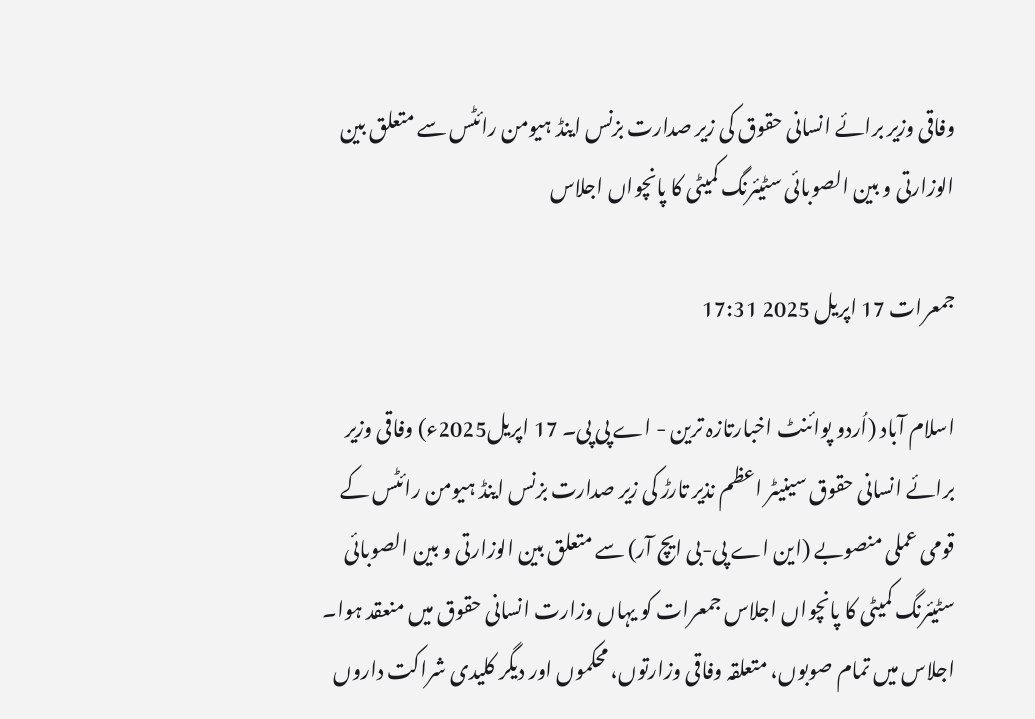وفاقی وزیر برائے انسانی حقوق کی زیر صدارت بزنس اینڈ ہیومن رائٹس سے متعلق بین الوزارتی و بین الصوبائی سٹیئرنگ کمیٹی کا پانچواں اجلاس

جمعرات 17 اپریل 2025 17:31

اسلام آباد (اُردو پوائنٹ اخبارتازہ ترین - اے پی پی۔ 17 اپریل2025ء) وفاقی وزیر برائے انسانی حقوق سینیٹر اعظم نذیر تارڑ کی زیر صدارت بزنس اینڈ ہیومن رائٹس کے قومی عملی منصوبے (این اے پی-بی ایچ آر) سے متعلق بین الوزارتی و بین الصوبائی سٹیئرنگ کمیٹی کا پانچواں اجلاس جمعرات کو یہاں وزارت انسانی حقوق میں منعقد ہوا۔ اجلاس میں تمام صوبوں، متعلقہ وفاقی وزارتوں، محکموں اور دیگر کلیدی شراکت داروں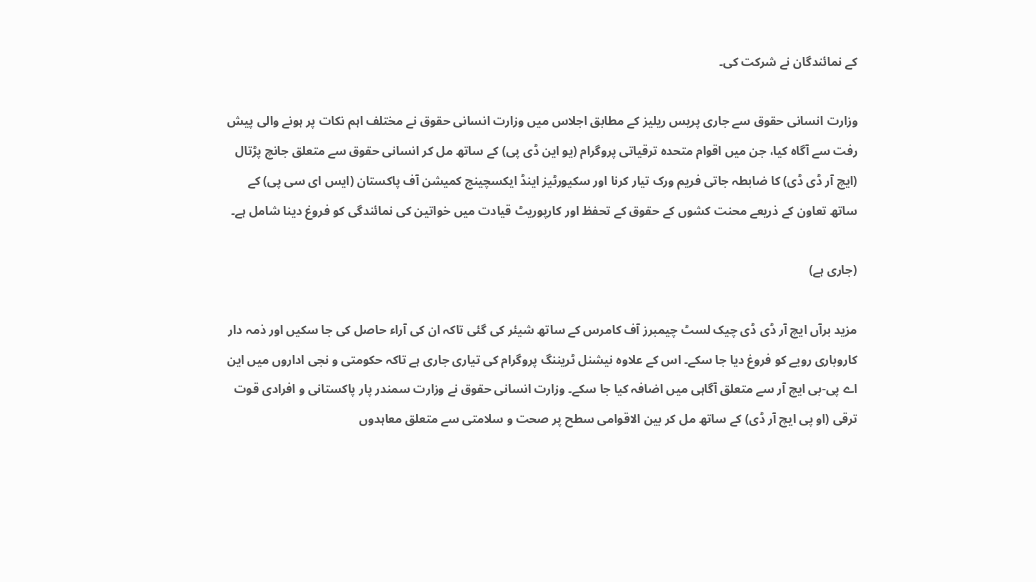کے نمائندگان نے شرکت کی۔

وزارت انسانی حقوق سے جاری پریس ریلیز کے مطابق اجلاس میں وزارت انسانی حقوق نے مختلف اہم نکات پر ہونے والی پیش رفت سے آگاہ کیا، جن میں اقوام متحدہ ترقیاتی پروگرام (یو این ڈی پی) کے ساتھ مل کر انسانی حقوق سے متعلق جانچ پڑتال (ایچ آر ڈی ڈی) کا ضابطہ جاتی فریم ورک تیار کرنا اور سکیورٹیز اینڈ ایکسچینج کمیشن آف پاکستان (ایس ای سی پی) کے ساتھ تعاون کے ذریعے محنت کشوں کے حقوق کے تحفظ اور کارپوریٹ قیادت میں خواتین کی نمائندگی کو فروغ دینا شامل ہے۔

(جاری ہے)

مزید برآں ایچ آر ڈی ڈی چیک لسٹ چیمبرز آف کامرس کے ساتھ شیئر کی گئی تاکہ ان کی آراء حاصل کی جا سکیں اور ذمہ دار کاروباری رویے کو فروغ دیا جا سکے۔ اس کے علاوہ نیشنل ٹریننگ پروگرام کی تیاری جاری ہے تاکہ حکومتی و نجی اداروں میں این اے پی-بی ایچ آر سے متعلق آگاہی میں اضافہ کیا جا سکے۔ وزارت انسانی حقوق نے وزارت سمندر پار پاکستانی و افرادی قوت ترقی (او پی ایچ آر ڈی) کے ساتھ مل کر بین الاقوامی سطح پر صحت و سلامتی سے متعلق معاہدوں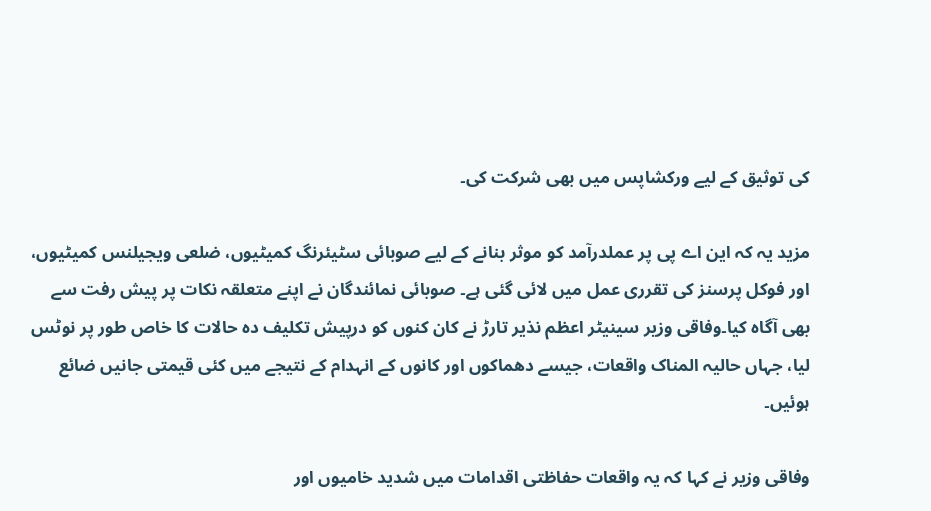کی توثیق کے لیے ورکشاپس میں بھی شرکت کی۔

مزید یہ کہ این اے پی پر عملدرآمد کو موثر بنانے کے لیے صوبائی سٹیئرنگ کمیٹیوں، ضلعی ویجیلنس کمیٹیوں، اور فوکل پرسنز کی تقرری عمل میں لائی گئی ہے۔ صوبائی نمائندگان نے اپنے متعلقہ نکات پر پیش رفت سے بھی آگاہ کیا۔وفاقی وزیر سینیٹر اعظم نذیر تارڑ نے کان کنوں کو درپیش تکلیف دہ حالات کا خاص طور پر نوٹس لیا، جہاں حالیہ المناک واقعات، جیسے دھماکوں اور کانوں کے انہدام کے نتیجے میں کئی قیمتی جانیں ضائع ہوئیں۔

وفاقی وزیر نے کہا کہ یہ واقعات حفاظتی اقدامات میں شدید خامیوں اور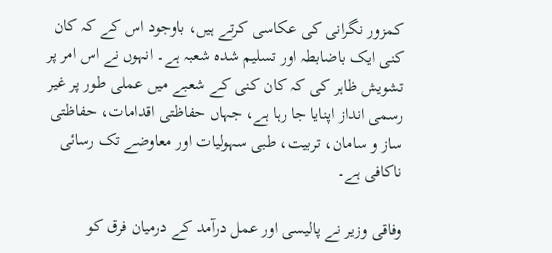کمزور نگرانی کی عکاسی کرتے ہیں، باوجود اس کے کہ کان کنی ایک باضابطہ اور تسلیم شدہ شعبہ ہے۔ انہوں نے اس امر پر تشویش ظاہر کی کہ کان کنی کے شعبے میں عملی طور پر غیر رسمی انداز اپنایا جا رہا ہے، جہاں حفاظتی اقدامات، حفاظتی ساز و سامان، تربیت، طبی سہولیات اور معاوضے تک رسائی ناکافی ہے۔

وفاقی وزیر نے پالیسی اور عمل درآمد کے درمیان فرق کو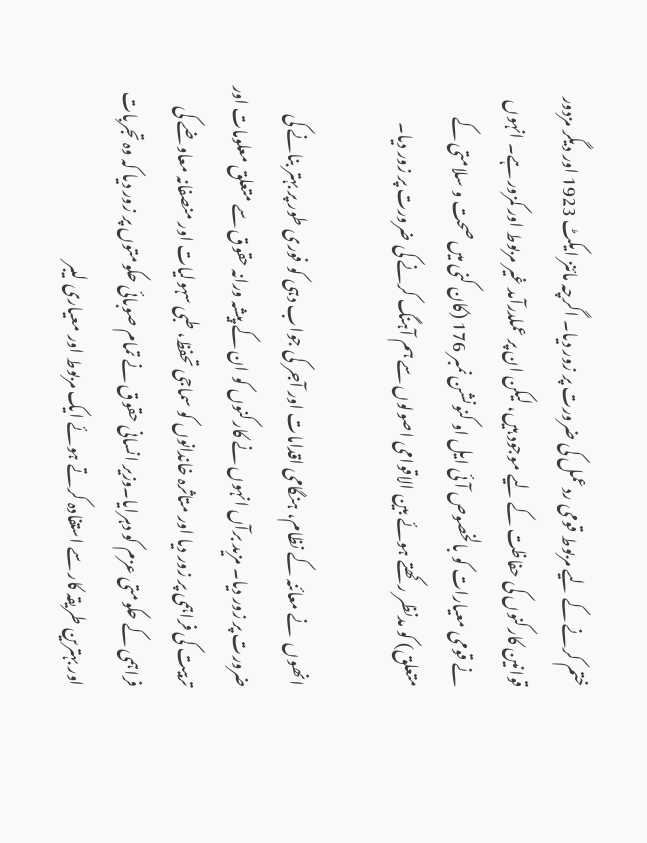ختم کرنے کے لیے مربوط قومی ردعمل کی ضرورت پر زور دیا۔ اگرچہ مائنز ایکٹ 1923 اور دیگر مزدور قوانین کارکنوں کی حفاظت کے لیے موجود ہیں، لیکن ان پر عملدرآمد غیر مربوط اور کمزور ہے۔ انہوں نے قومی معیارات کو بالخصوص آئی ایل او کنونشن نمبر 176 (کان کنی میں صحت و سلامتی کے متعلق) کو مدنظر رکھتے ہوئے بین الاقوامی اصولوں سے ہم آہنگ کرنے کی ضرورت پر زور دیا۔

انھوں  نے معائنہ کے نظام، ہنگامی اقدامات اور آجر کی جواب دہی کو فوری طور پر بہتر بنانے کی ضرورت پر زور دیا۔ مزید برآں انہوں نے کارکنوں کو ان کے پیشہ ورانہ حقوق سے متعلق معلومات اور تربیت کی فراہمی پر زور دیا اور متاثرہ خاندانوں کو سماجی تحفظ، طبی سہولیات اور منصفانہ معاوضے کی فراہمی کے حکومتی عزم کو دہرایا۔وزیر انسانی حقوق نے تمام صوبائی حکومتوں پر زور دیا کہ وہ تجربات اور بہترین طریقہ کار سے استفادہ کرتے ہوئے ایک مربوط اور معیاری لیبر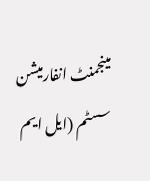مینجمنٹ انفارمیشن سسٹم (ایل ایم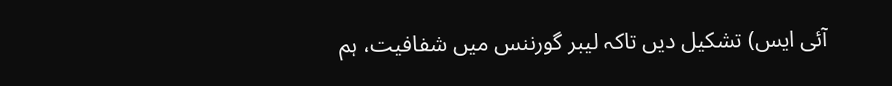آئی ایس) تشکیل دیں تاکہ لیبر گورننس میں شفافیت، ہم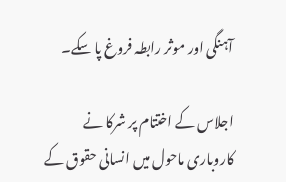آہنگی اور موثر رابطہ فروغ پا سکے۔

اجلاس کے اختتام پر شرکا نے کاروباری ماحول میں انسانی حقوق کے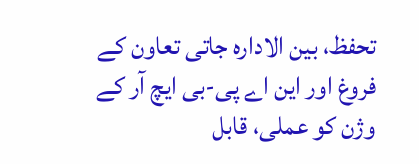تحفظ، بین الادارہ جاتی تعاون کے فروغ اور این اے پی-بی ایچ آر کے وژن کو عملی، قابل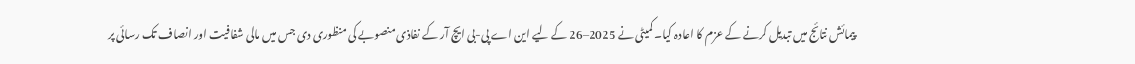پیمائش نتائج میں تبدیل کرنے کے عزم کا اعادہ کیا۔ کمیٹی نے 2025–26 کے لیے این اے پی-بی ایچ آر کے نفاذی منصوبے کی منظوری دی جس میں مالی شفافیت اور انصاف تک رسائی پر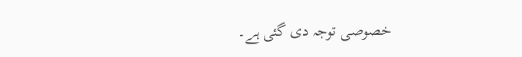خصوصی توجہ دی گئی ہے۔